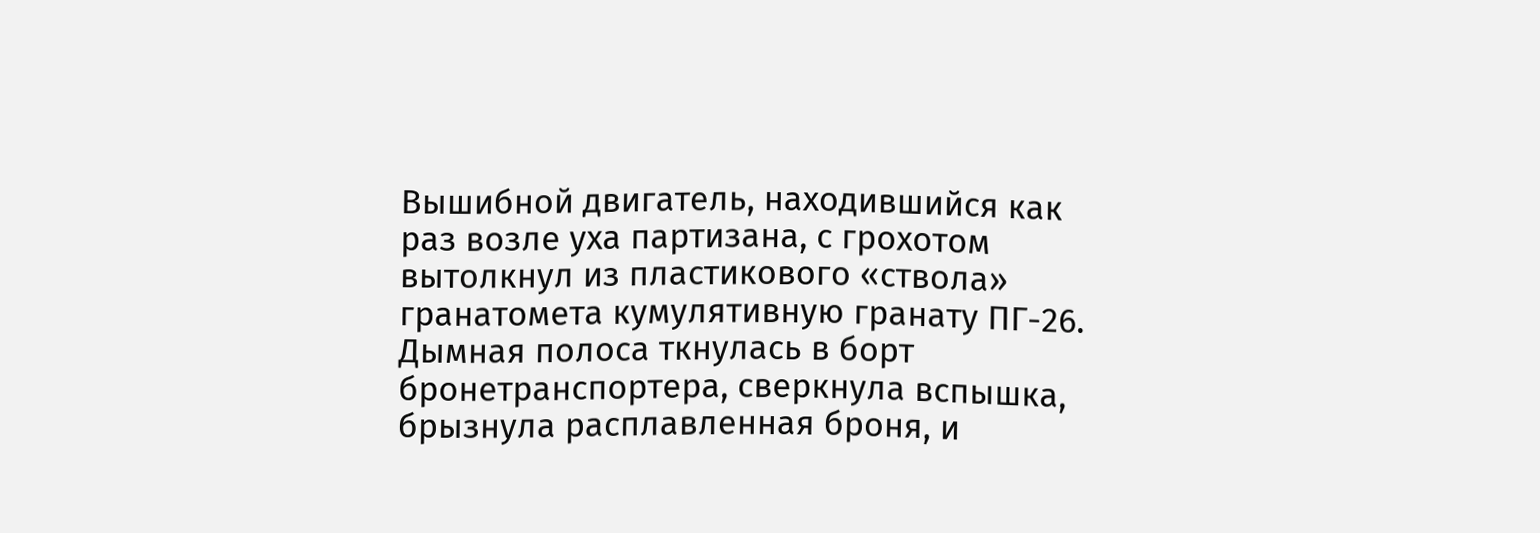Вышибной двигатель, находившийся как раз возле уха партизана, с грохотом вытолкнул из пластикового «ствола» гранатомета кумулятивную гранату ПГ-26. Дымная полоса ткнулась в борт бронетранспортера, сверкнула вспышка, брызнула расплавленная броня, и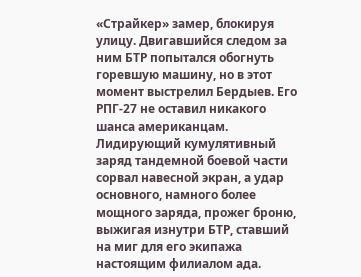«Страйкер» замер, блокируя улицу. Двигавшийся следом за ним БТР попытался обогнуть горевшую машину, но в этот момент выстрелил Бердыев. Его РПГ-27 не оставил никакого шанса американцам. Лидирующий кумулятивный заряд тандемной боевой части сорвал навесной экран, а удар основного, намного более мощного заряда, прожег броню, выжигая изнутри БТР, ставший на миг для его экипажа настоящим филиалом ада.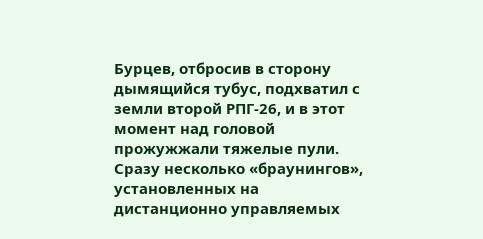Бурцев, отбросив в сторону дымящийся тубус, подхватил с земли второй РПГ-26, и в этот момент над головой прожужжали тяжелые пули. Сразу несколько «браунингов», установленных на дистанционно управляемых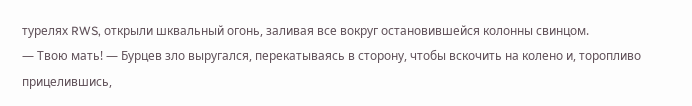турелях RWS, открыли шквальный огонь, заливая все вокруг остановившейся колонны свинцом.
— Твою мать! — Бурцев зло выругался, перекатываясь в сторону, чтобы вскочить на колено и, торопливо прицелившись,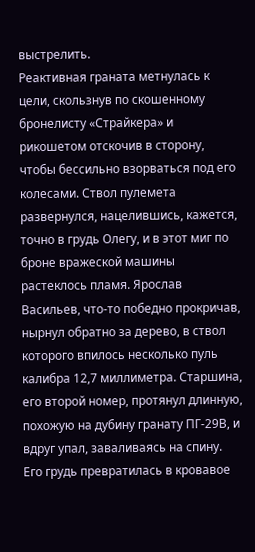выстрелить.
Реактивная граната метнулась к цели, скользнув по скошенному бронелисту «Страйкера» и рикошетом отскочив в сторону, чтобы бессильно взорваться под его колесами. Ствол пулемета развернулся, нацелившись, кажется, точно в грудь Олегу, и в этот миг по броне вражеской машины растеклось пламя. Ярослав Васильев, что-то победно прокричав, нырнул обратно за дерево, в ствол которого впилось несколько пуль калибра 12,7 миллиметра. Старшина, его второй номер, протянул длинную, похожую на дубину гранату ПГ-29В, и вдруг упал, заваливаясь на спину. Его грудь превратилась в кровавое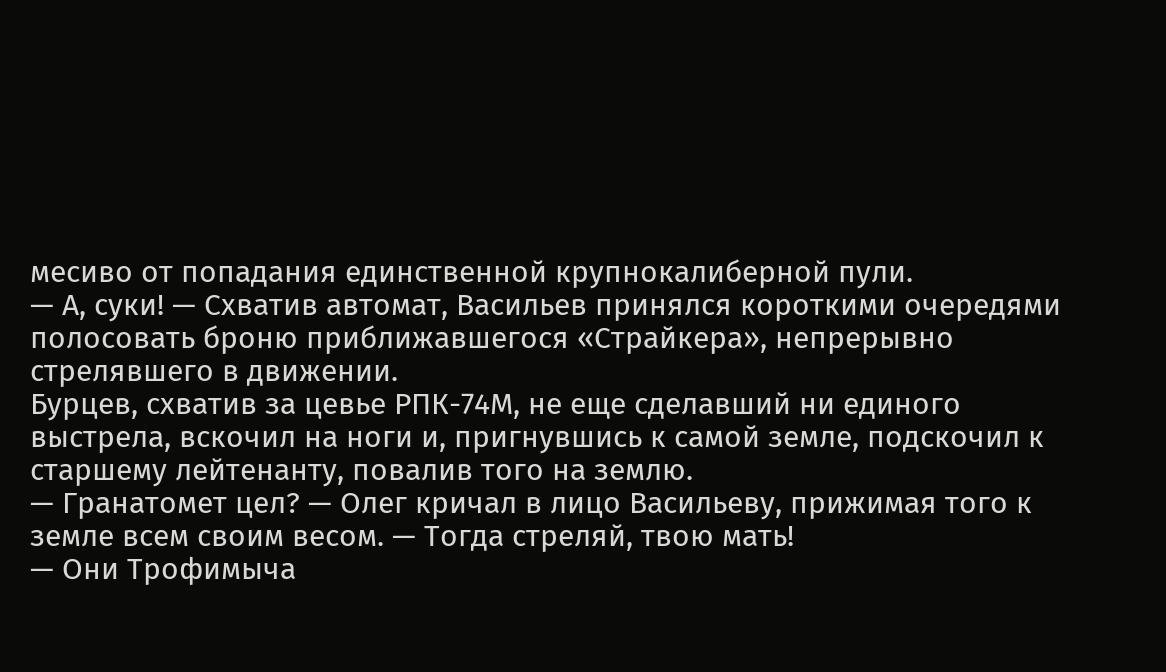месиво от попадания единственной крупнокалиберной пули.
— А, суки! — Схватив автомат, Васильев принялся короткими очередями полосовать броню приближавшегося «Страйкера», непрерывно стрелявшего в движении.
Бурцев, схватив за цевье РПК-74М, не еще сделавший ни единого выстрела, вскочил на ноги и, пригнувшись к самой земле, подскочил к старшему лейтенанту, повалив того на землю.
— Гранатомет цел? — Олег кричал в лицо Васильеву, прижимая того к земле всем своим весом. — Тогда стреляй, твою мать!
— Они Трофимыча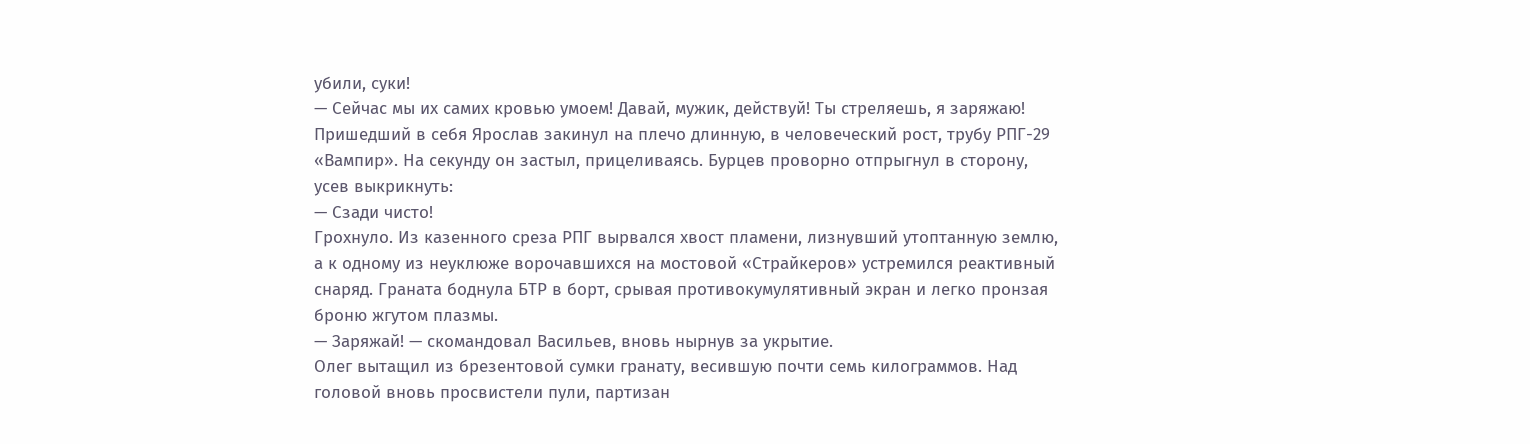убили, суки!
— Сейчас мы их самих кровью умоем! Давай, мужик, действуй! Ты стреляешь, я заряжаю!
Пришедший в себя Ярослав закинул на плечо длинную, в человеческий рост, трубу РПГ-29 «Вампир». На секунду он застыл, прицеливаясь. Бурцев проворно отпрыгнул в сторону, усев выкрикнуть:
— Сзади чисто!
Грохнуло. Из казенного среза РПГ вырвался хвост пламени, лизнувший утоптанную землю, а к одному из неуклюже ворочавшихся на мостовой «Страйкеров» устремился реактивный снаряд. Граната боднула БТР в борт, срывая противокумулятивный экран и легко пронзая броню жгутом плазмы.
— Заряжай! — скомандовал Васильев, вновь нырнув за укрытие.
Олег вытащил из брезентовой сумки гранату, весившую почти семь килограммов. Над головой вновь просвистели пули, партизан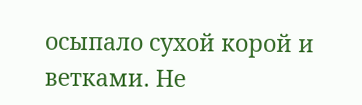осыпало сухой корой и ветками. Не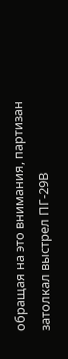обращая на это внимания, партизан затолкал выстрел ПГ-29В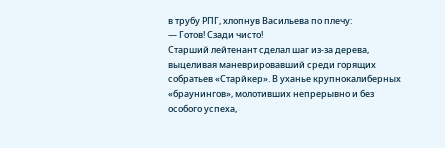в трубу РПГ, хлопнув Васильева по плечу:
— Готов! Сзади чисто!
Старший лейтенант сделал шаг из-за дерева, выцеливая маневрировавший среди горящих собратьев «Старйкер». В уханье крупнокалиберных «браунингов», молотивших непрерывно и без особого успеха,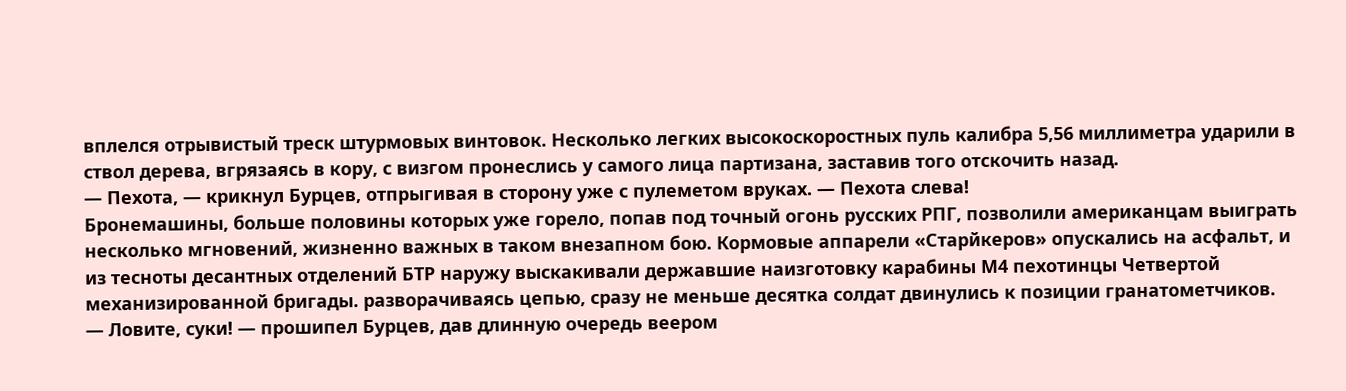вплелся отрывистый треск штурмовых винтовок. Несколько легких высокоскоростных пуль калибра 5,56 миллиметра ударили в ствол дерева, вгрязаясь в кору, с визгом пронеслись у самого лица партизана, заставив того отскочить назад.
— Пехота, — крикнул Бурцев, отпрыгивая в сторону уже с пулеметом вруках. — Пехота слева!
Бронемашины, больше половины которых уже горело, попав под точный огонь русских РПГ, позволили американцам выиграть несколько мгновений, жизненно важных в таком внезапном бою. Кормовые аппарели «Старйкеров» опускались на асфальт, и из тесноты десантных отделений БТР наружу выскакивали державшие наизготовку карабины М4 пехотинцы Четвертой механизированной бригады. разворачиваясь цепью, сразу не меньше десятка солдат двинулись к позиции гранатометчиков.
— Ловите, суки! — прошипел Бурцев, дав длинную очередь веером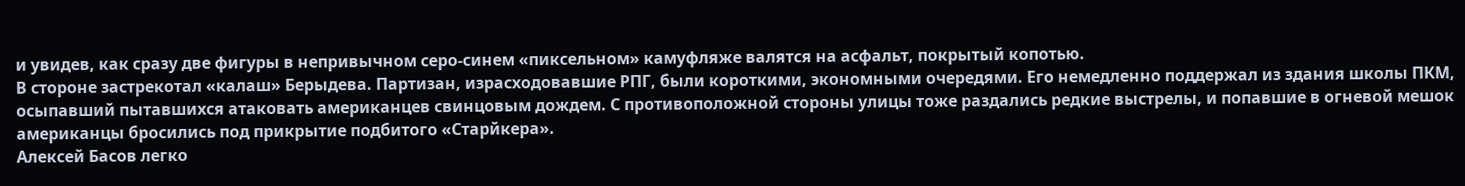и увидев, как сразу две фигуры в непривычном серо-синем «пиксельном» камуфляже валятся на асфальт, покрытый копотью.
В стороне застрекотал «калаш» Берыдева. Партизан, израсходовавшие РПГ, были короткими, экономными очередями. Его немедленно поддержал из здания школы ПКМ, осыпавший пытавшихся атаковать американцев свинцовым дождем. С противоположной стороны улицы тоже раздались редкие выстрелы, и попавшие в огневой мешок американцы бросились под прикрытие подбитого «Старйкера».
Алексей Басов легко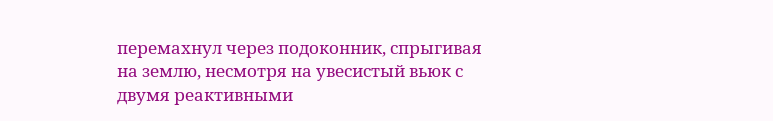перемахнул через подоконник, спрыгивая на землю, несмотря на увесистый вьюк с двумя реактивными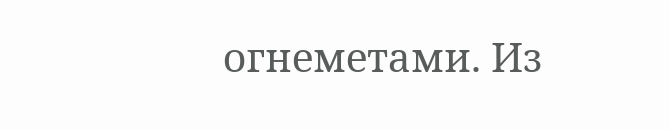огнеметами. Из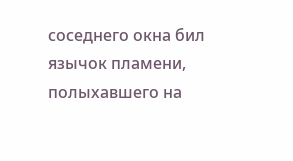соседнего окна бил язычок пламени, полыхавшего на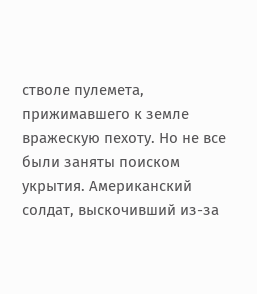стволе пулемета, прижимавшего к земле вражескую пехоту. Но не все были заняты поиском укрытия. Американский солдат, выскочивший из-за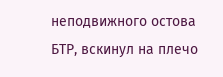неподвижного остова БТР, вскинул на плечо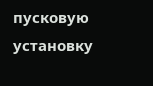пусковую установку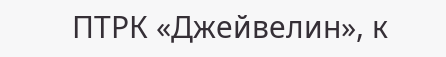ПТРК «Джейвелин», к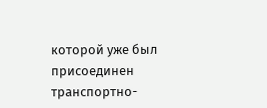которой уже был присоединен транспортно-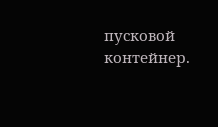пусковой контейнер.